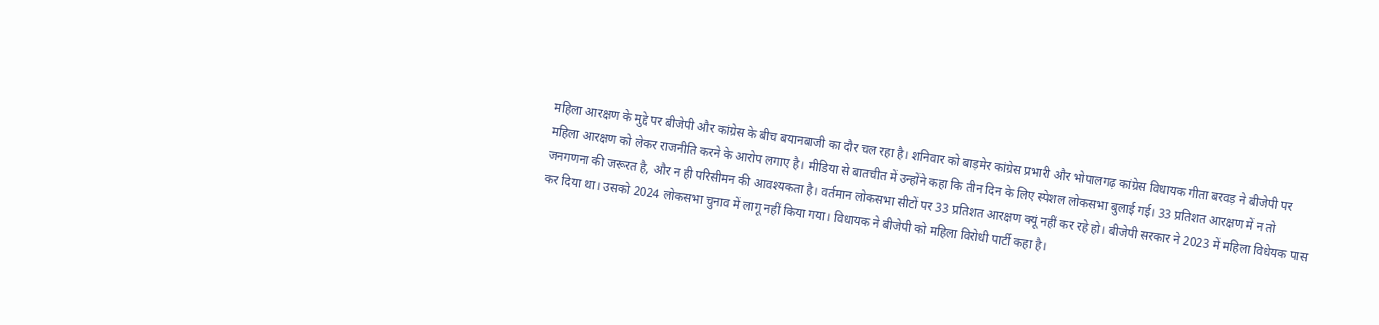महिला आरक्षण के मुद्दे पर बीजेपी और कांग्रेस के बीच बयानबाजी का दौर चल रहा है। शनिवार को बाड़मेर कांग्रेस प्रभारी और भोपालगढ़ कांग्रेस विधायक गीता बरवड़ ने बीजेपी पर महिला आरक्षण को लेकर राजनीति करने के आरोप लगाए है। मीडिया से बातचीत में उन्होंने कहा कि तीन दिन के लिए स्पेशल लोकसभा बुलाई गई। 33 प्रतिशत आरक्षण में न तो जनगणना की जरूरत है, और न ही परिसीमन की आवश्यकता है। वर्तमान लोकसभा सीटों पर 33 प्रतिशत आरक्षण क्यूं नहीं कर रहे हो। बीजेपी सरकार ने 2023 में महिला विधेयक पास कर दिया था। उसको 2024 लोकसभा चुनाव में लागू नहीं किया गया। विधायक ने बीजेपी को महिला विरोधी पार्टी कहा है।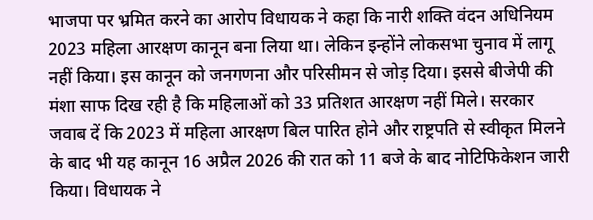भाजपा पर भ्रमित करने का आरोप विधायक ने कहा कि नारी शक्ति वंदन अधिनियम 2023 महिला आरक्षण कानून बना लिया था। लेकिन इन्होंने लोकसभा चुनाव में लागू नहीं किया। इस कानून को जनगणना और परिसीमन से जोड़ दिया। इससे बीजेपी की मंशा साफ दिख रही है कि महिलाओं को 33 प्रतिशत आरक्षण नहीं मिले। सरकार जवाब दें कि 2023 में महिला आरक्षण बिल पारित होने और राष्ट्रपति से स्वीकृत मिलने के बाद भी यह कानून 16 अप्रैल 2026 की रात को 11 बजे के बाद नोटिफिकेशन जारी किया। विधायक ने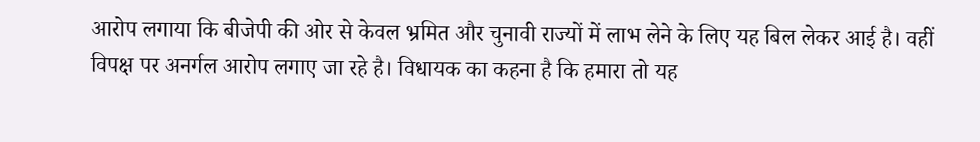आरोप लगाया कि बीजेपी की ओर से केवल भ्रमित और चुनावी राज्यों में लाभ लेने के लिए यह बिल लेकर आई है। वहीं विपक्ष पर अनर्गल आरोप लगाए जा रहे है। विधायक का कहना है कि हमारा तो यह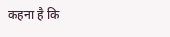कहना है कि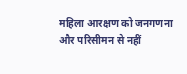महिला आरक्षण को जनगणना और परिसीमन से नहीं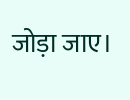जोड़ा जाए।